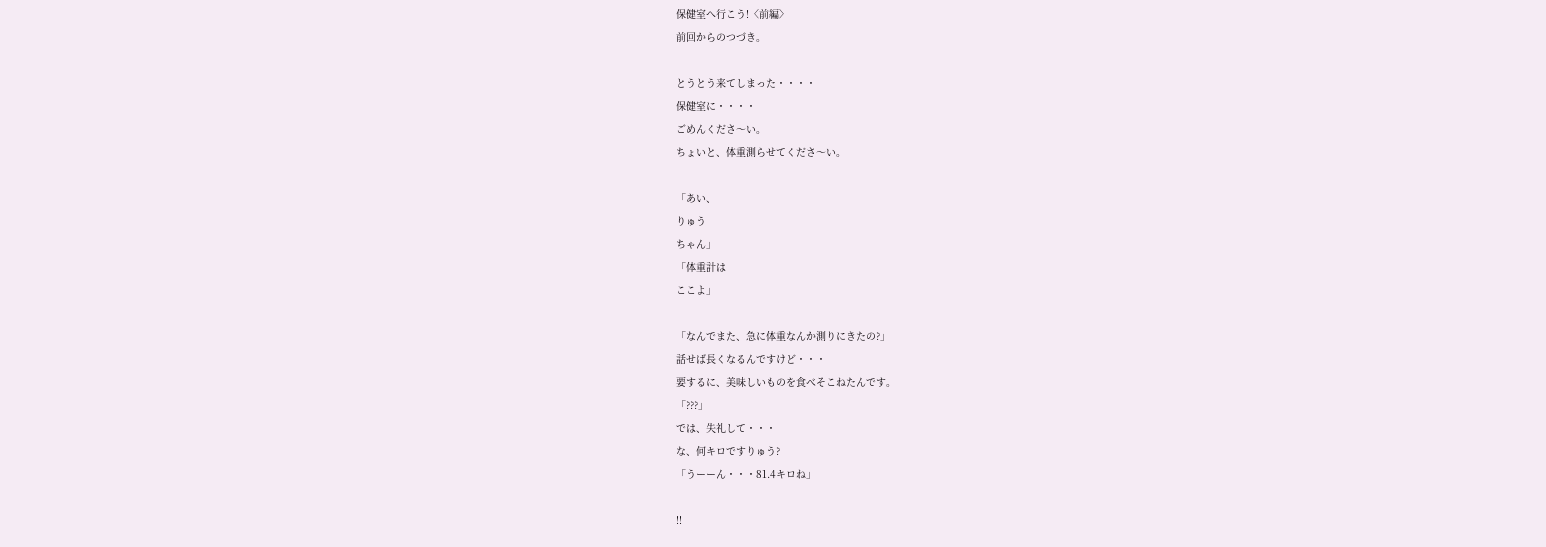保健室へ行こう!〈前編〉
前回からのつづき。

とうとう来てしまった・・・・
保健室に・・・・
ごめんくださ〜い。
ちょいと、体重測らせてくださ〜い。

「あい、
りゅう
ちゃん」
「体重計は
ここよ」

「なんでまた、急に体重なんか測りにきたの?」
話せば長くなるんですけど・・・
要するに、美味しいものを食べそこねたんです。
「???」
では、失礼して・・・
な、何キロですりゅう?
「うーーん・・・81.4キロね」

!!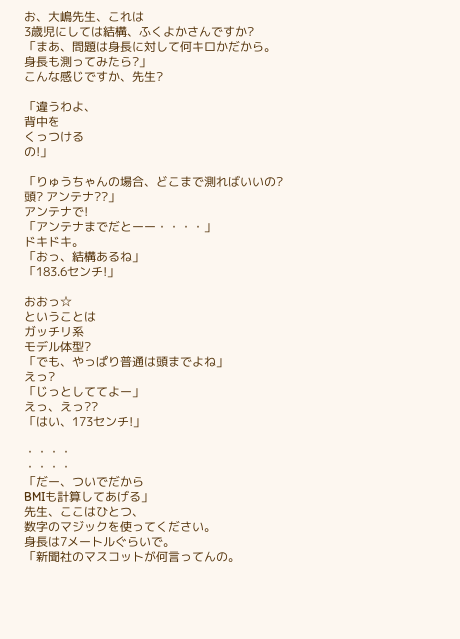お、大嶋先生、これは
3歳児にしては結構、ふくよかさんですか?
「まあ、問題は身長に対して何キロかだから。
身長も測ってみたら?」
こんな感じですか、先生?

「違うわよ、
背中を
くっつける
の!」

「りゅうちゃんの場合、どこまで測ればいいの?
頭? アンテナ??」
アンテナで!
「アンテナまでだとーー・・・・」
ドキドキ。
「おっ、結構あるね」
「183.6センチ!」

おおっ☆
ということは
ガッチリ系
モデル体型?
「でも、やっぱり普通は頭までよね」
えっ?
「じっとしててよー」
えっ、えっ??
「はい、173センチ!」

・・・・
・・・・
「だー、ついでだから
BMIも計算してあげる」
先生、ここはひとつ、
数字のマジックを使ってください。
身長は7メートルぐらいで。
「新聞社のマスコットが何言ってんの。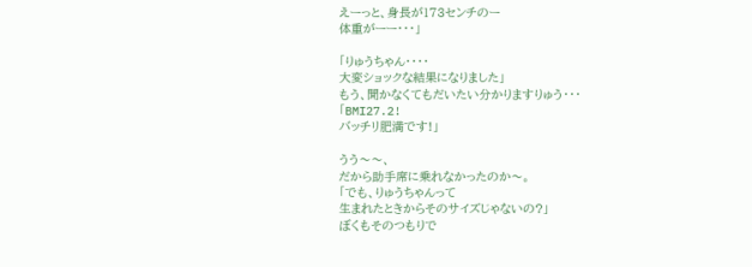えーっと、身長が173センチのー
体重がーー・・・」

「りゅうちゃん・・・・
大変ショックな結果になりました」
もう、聞かなくてもだいたい分かりますりゅう・・・
「BMI27.2!
バッチリ肥満です!」

うう〜〜、
だから助手席に乗れなかったのか〜。
「でも、りゅうちゃんって
生まれたときからそのサイズじゃないの?」
ぼくもそのつもりで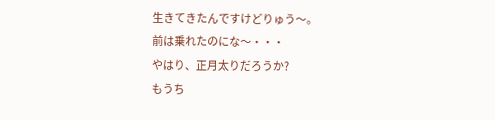生きてきたんですけどりゅう〜。
前は乗れたのにな〜・・・
やはり、正月太りだろうか?
もうち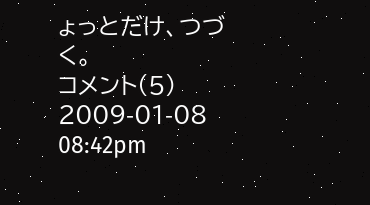ょっとだけ、つづく。
コメント(5) 2009-01-08 08:42pm